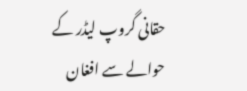حقانی گروپ لیڈر کے حوالے سے افغان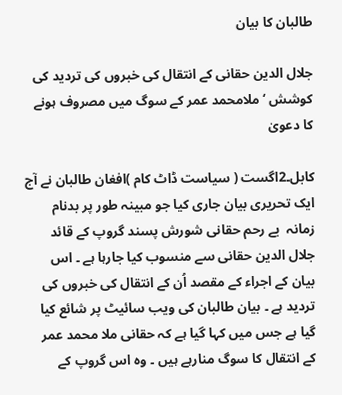طالبان کا بیان

جلال الدین حقانی کے انتقال کی خبروں کی تردید کی کوشش ‘ ملامحمد عمر کے سوگ میں مصروف ہونے کا دعویٰ

کابل۔2اگست ( سیاست ڈاٹ کام )افغان طالبان نے آج ایک تحریری بیان جاری کیا جو مبینہ طور پر بدنام زمانہ  بے رحم حقانی شورش پسند گروپ کے قائد جلال الدین حقانی سے منسوب کیا جارہا ہے ۔ اس بیان کے اجراء کے مقصد اُن کے انتقال کی خبروں کی تردید ہے ۔ بیان طالبان کی ویب سائیٹ پر شائع کیا گیا ہے جس میں کہا گیا ہے کہ حقانی ملا محمد عمر کے انتقال کا سوگ منارہے ہیں ۔ وہ اس گروپ کے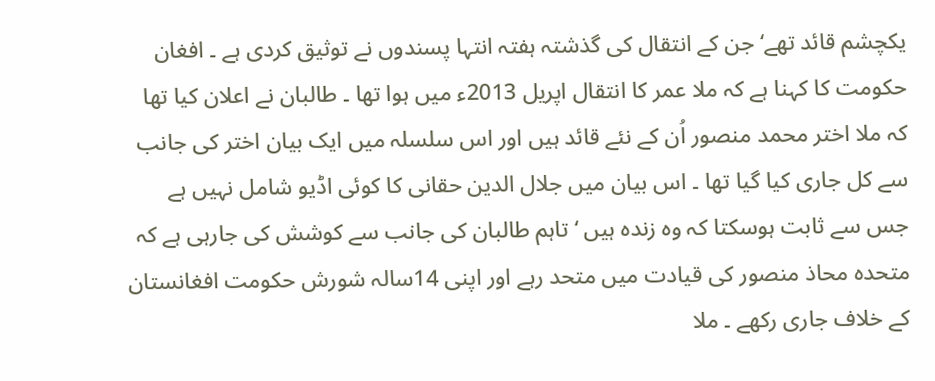یکچشم قائد تھے‘جن کے انتقال کی گذشتہ ہفتہ انتہا پسندوں نے توثیق کردی ہے ۔ افغان حکومت کا کہنا ہے کہ ملا عمر کا انتقال اپریل 2013ء میں ہوا تھا ۔ طالبان نے اعلان کیا تھا کہ ملا اختر محمد منصور اُن کے نئے قائد ہیں اور اس سلسلہ میں ایک بیان اختر کی جانب سے کل جاری کیا گیا تھا ۔ اس بیان میں جلال الدین حقانی کا کوئی اڈیو شامل نہیں ہے جس سے ثابت ہوسکتا کہ وہ زندہ ہیں ‘ تاہم طالبان کی جانب سے کوشش کی جارہی ہے کہ متحدہ محاذ منصور کی قیادت میں متحد رہے اور اپنی 14سالہ شورش حکومت افغانستان کے خلاف جاری رکھے ۔ ملا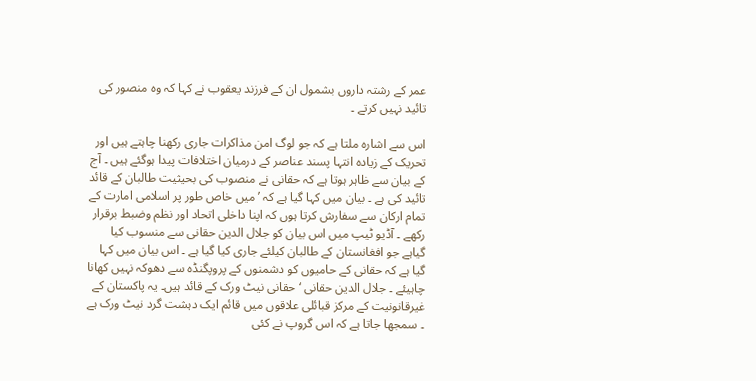عمر کے رشتہ داروں بشمول ان کے فرزند یعقوب نے کہا کہ وہ منصور کی تائید نہیں کرتے ۔

اس سے اشارہ ملتا ہے کہ جو لوگ امن مذاکرات جاری رکھنا چاہتے ہیں اور تحریک کے زیادہ انتہا پسند عناصر کے درمیان اختلافات پیدا ہوگئے ہیں ۔ آج کے بیان سے ظاہر ہوتا ہے کہ حقانی نے منصوب کی بحیثیت طالبان کے قائد تائید کی ہے ۔ بیان میں کہا گیا ہے کہ ’ میں خاص طور پر اسلامی امارت کے تمام ارکان سے سفارش کرتا ہوں کہ اپنا داخلی اتحاد اور نظم وضبط برقرار رکھے ۔ آڈیو ٹیپ میں اس بیان کو جلال الدین حقانی سے منسوب کیا گیاہے جو افغانستان کے طالبان کیلئے جاری کیا گیا ہے ۔ اس بیان میں کہا گیا ہے کہ حقانی کے حامیوں کو دشمنوں کے پروپگنڈہ سے دھوکہ نہیں کھانا چاہیئے ۔ جلال الدین حقانی ‘ حقانی نیٹ ورک کے قائد ہیں۔ یہ پاکستان کے غیرقانونیت کے مرکز قبائلی علاقوں میں قائم ایک دہشت گرد نیٹ ورک ہے ۔ سمجھا جاتا ہے کہ اس گروپ نے کئی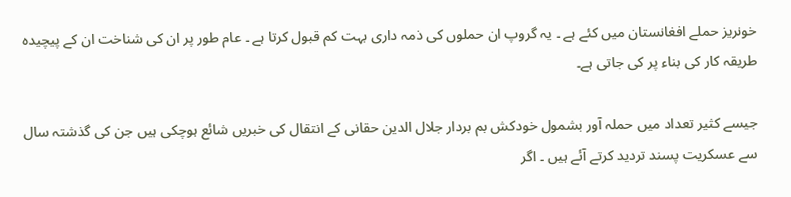خونریز حملے افغانستان میں کئے ہے ۔ یہ گروپ ان حملوں کی ذمہ داری بہت کم قبول کرتا ہے ۔ عام طور پر ان کی شناخت ان کے پیچیدہ طریقہ کار کی بناء پر کی جاتی ہے۔

جیسے کثیر تعداد میں حملہ آور بشمول خودکش بم بردار جلال الدین حقانی کے انتقال کی خبریں شائع ہوچکی ہیں جن کی گذشتہ سال سے عسکریت پسند تردید کرتے آئے ہیں ۔ اگر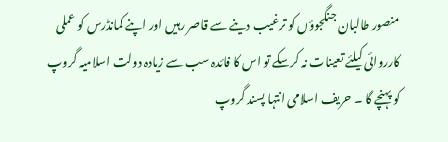منصور طالبان جنگجوؤں کو ترغیب دینے سے قاصر رہیں اور اپنے کمانڈرس کو عملی کارروائی کیلئے تعینات نہ کرسکے تو اس کا فائدہ سب سے زیادہ دولت اسلامیہ گروپ کو پہنچے گا ۔ حریف اسلامی انتہا پسند گروپ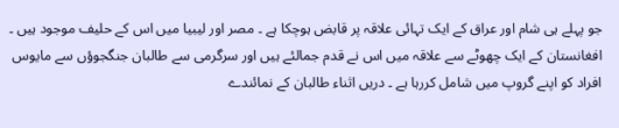جو پہلے ہی شام اور عراق کے ایک تہائی علاقہ پر قابض ہوچکا ہے ۔ مصر اور لیبیا میں اس کے حلیف موجود ہیں ۔ افغانستان کے ایک چھوٹے سے علاقہ میں اس نے قدم جمالئے ہیں اور سرگرمی سے طالبان جنگجوؤں سے مایوس افراد کو اپنے گروپ میں شامل کررہا ہے ۔ دریں اثناء طالبان کے نمائندے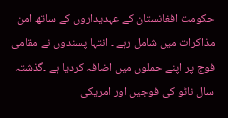حکومت افغانستان کے عہدیداروں کے ساتھ امن مذاکرات میں شامل رہے ۔ انتہا پسندوں نے مقامی فوج پر اپنے حملوں میں اضافہ کردیا ہے ۔گذشتہ سال ناٹو کی فوجیں اور امریکی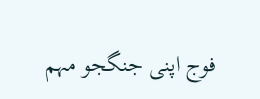فوج اپنی جنگجو مہم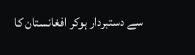سے دستبردار ہوکر افغانستان کا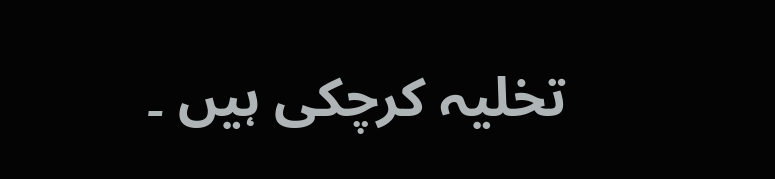تخلیہ کرچکی ہیں ۔